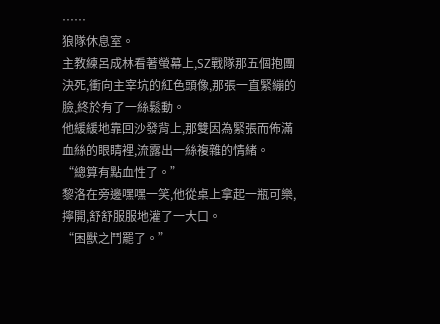……
狼隊休息室。
主教練呂成林看著螢幕上,SZ戰隊那五個抱團決死,衝向主宰坑的紅色頭像,那張一直緊繃的臉,終於有了一絲鬆動。
他緩緩地靠回沙發背上,那雙因為緊張而佈滿血絲的眼睛裡,流露出一絲複雜的情緒。
“總算有點血性了。”
黎洛在旁邊嘿嘿一笑,他從桌上拿起一瓶可樂,擰開,舒舒服服地灌了一大口。
“困獸之鬥罷了。”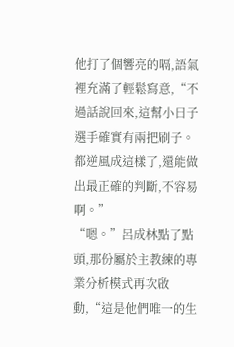他打了個響亮的嗝,語氣裡充滿了輕鬆寫意,“不過話說回來,這幫小日子選手確實有兩把刷子。都逆風成這樣了,還能做出最正確的判斷,不容易啊。”
“嗯。”呂成林點了點頭,那份屬於主教練的專業分析模式再次啟動,“這是他們唯一的生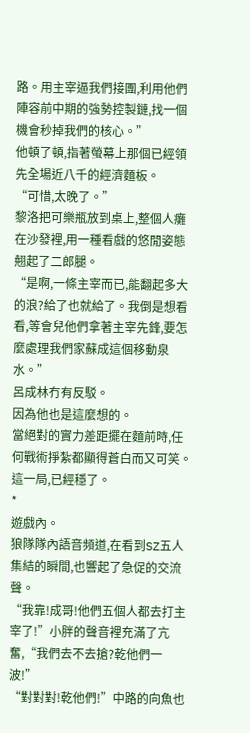路。用主宰逼我們接團,利用他們陣容前中期的強勢控製鏈,找一個機會秒掉我們的核心。”
他頓了頓,指著螢幕上那個已經領先全場近八千的經濟麵板。
“可惜,太晚了。”
黎洛把可樂瓶放到桌上,整個人癱在沙發裡,用一種看戲的悠閒姿態翹起了二郎腿。
“是啊,一條主宰而已,能翻起多大的浪?給了也就給了。我倒是想看看,等會兒他們拿著主宰先鋒,要怎麼處理我們家蘇成這個移動泉水。”
呂成林冇有反駁。
因為他也是這麼想的。
當絕對的實力差距擺在麵前時,任何戰術掙紮都顯得蒼白而又可笑。
這一局,已經穩了。
*
遊戲內。
狼隊隊內語音頻道,在看到SZ五人集結的瞬間,也響起了急促的交流聲。
“我靠!成哥!他們五個人都去打主宰了!”小胖的聲音裡充滿了亢奮,“我們去不去搶?乾他們一波!”
“對對對!乾他們!”中路的向魚也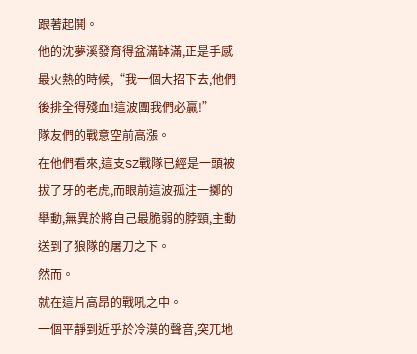跟著起鬨。
他的沈夢溪發育得盆滿缽滿,正是手感最火熱的時候,“我一個大招下去,他們後排全得殘血!這波團我們必贏!”
隊友們的戰意空前高漲。
在他們看來,這支SZ戰隊已經是一頭被拔了牙的老虎,而眼前這波孤注一擲的舉動,無異於將自己最脆弱的脖頸,主動送到了狼隊的屠刀之下。
然而。
就在這片高昂的戰吼之中。
一個平靜到近乎於冷漠的聲音,突兀地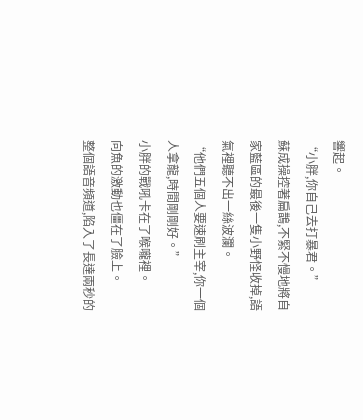響起。
“小胖,你自己去打暴君。”
蘇成操控著扁鵲,不緊不慢地將自家藍區的最後一隻小野怪收掉,語氣裡聽不出一絲波瀾。
“他們五個人要速刷主宰,你一個人拿龍,時間剛剛好。”
小胖的戰吼卡在了喉嚨裡。
向魚的激動也僵在了臉上。
整個語音頻道,陷入了長達兩秒的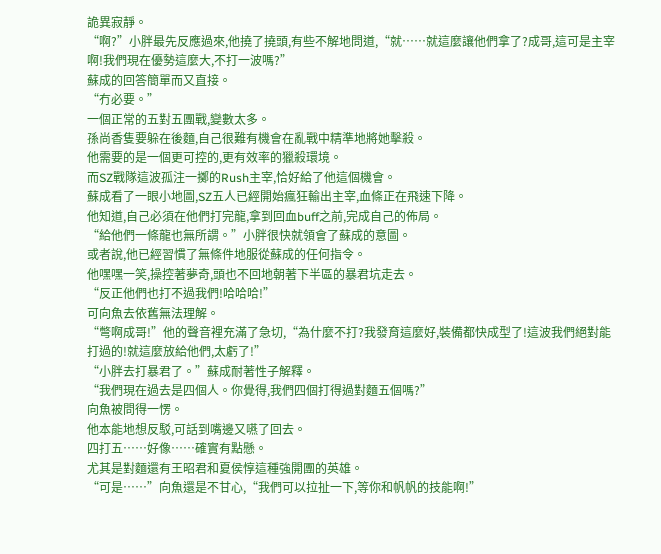詭異寂靜。
“啊?”小胖最先反應過來,他撓了撓頭,有些不解地問道,“就……就這麼讓他們拿了?成哥,這可是主宰啊!我們現在優勢這麼大,不打一波嗎?”
蘇成的回答簡單而又直接。
“冇必要。”
一個正常的五對五團戰,變數太多。
孫尚香隻要躲在後麵,自己很難有機會在亂戰中精準地將她擊殺。
他需要的是一個更可控的,更有效率的獵殺環境。
而SZ戰隊這波孤注一擲的Rush主宰,恰好給了他這個機會。
蘇成看了一眼小地圖,SZ五人已經開始瘋狂輸出主宰,血條正在飛速下降。
他知道,自己必須在他們打完龍,拿到回血buff之前,完成自己的佈局。
“給他們一條龍也無所謂。”小胖很快就領會了蘇成的意圖。
或者說,他已經習慣了無條件地服從蘇成的任何指令。
他嘿嘿一笑,操控著夢奇,頭也不回地朝著下半區的暴君坑走去。
“反正他們也打不過我們!哈哈哈!”
可向魚去依舊無法理解。
“彆啊成哥!”他的聲音裡充滿了急切,“為什麼不打?我發育這麼好,裝備都快成型了!這波我們絕對能打過的!就這麼放給他們,太虧了!”
“小胖去打暴君了。”蘇成耐著性子解釋。
“我們現在過去是四個人。你覺得,我們四個打得過對麵五個嗎?”
向魚被問得一愣。
他本能地想反駁,可話到嘴邊又嚥了回去。
四打五……好像……確實有點懸。
尤其是對麵還有王昭君和夏侯惇這種強開團的英雄。
“可是……”向魚還是不甘心,“我們可以拉扯一下,等你和帆帆的技能啊!”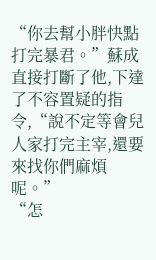“你去幫小胖快點打完暴君。”蘇成直接打斷了他,下達了不容置疑的指令,“說不定等會兒人家打完主宰,還要來找你們麻煩呢。”
“怎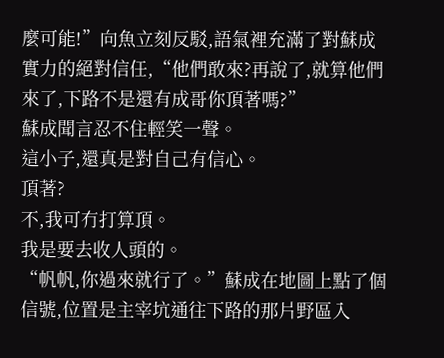麼可能!”向魚立刻反駁,語氣裡充滿了對蘇成實力的絕對信任,“他們敢來?再說了,就算他們來了,下路不是還有成哥你頂著嗎?”
蘇成聞言忍不住輕笑一聲。
這小子,還真是對自己有信心。
頂著?
不,我可冇打算頂。
我是要去收人頭的。
“帆帆,你過來就行了。”蘇成在地圖上點了個信號,位置是主宰坑通往下路的那片野區入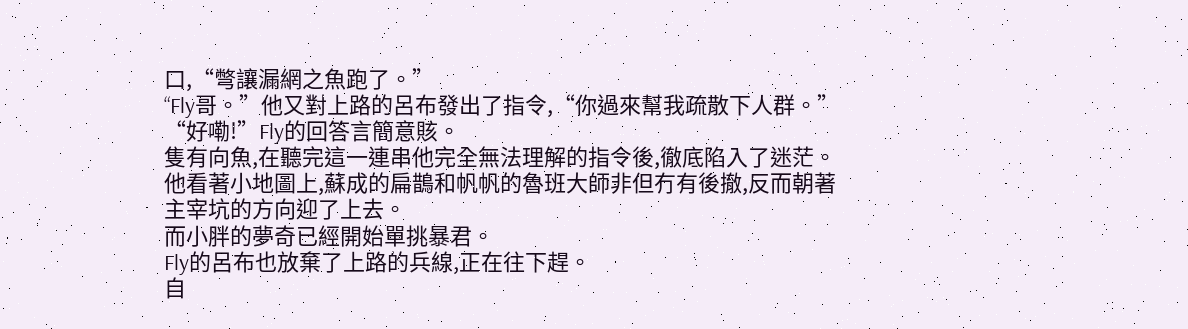口,“彆讓漏網之魚跑了。”
“Fly哥。”他又對上路的呂布發出了指令,“你過來幫我疏散下人群。”
“好嘞!”Fly的回答言簡意賅。
隻有向魚,在聽完這一連串他完全無法理解的指令後,徹底陷入了迷茫。
他看著小地圖上,蘇成的扁鵲和帆帆的魯班大師非但冇有後撤,反而朝著主宰坑的方向迎了上去。
而小胖的夢奇已經開始單挑暴君。
Fly的呂布也放棄了上路的兵線,正在往下趕。
自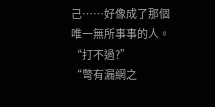己……好像成了那個唯一無所事事的人。
“打不過?”
“彆有漏網之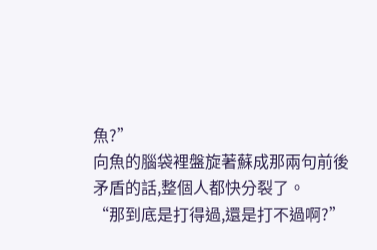魚?”
向魚的腦袋裡盤旋著蘇成那兩句前後矛盾的話,整個人都快分裂了。
“那到底是打得過,還是打不過啊?”